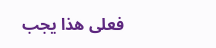فعلى هذا يجب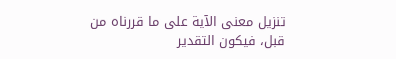تنزيل معنى الآية على ما قررناه من قبل، فيكون التقدير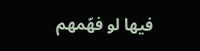فيها لو فهّمهم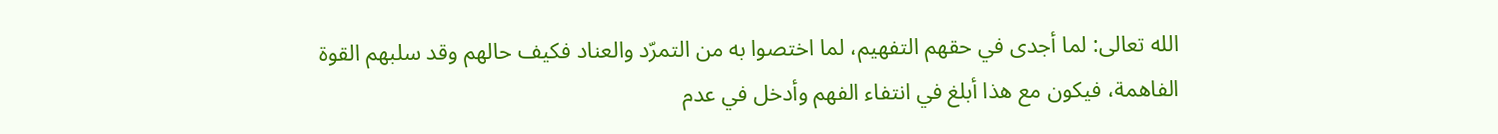الله تعالى: لما أجدى في حقهم التفهيم، لما اختصوا به من التمرّد والعناد فكيف حالهم وقد سلبهم القوة الفاهمة، فيكون مع هذا أبلغ في انتفاء الفهم وأدخل في عدم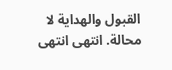القبول والهداية لا محالة. انتهى انتهى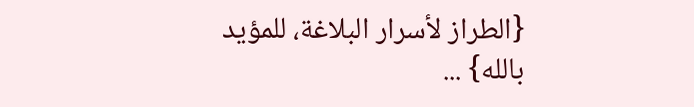{الطراز لأسرار البلاغة، للمؤيد بالله} ...